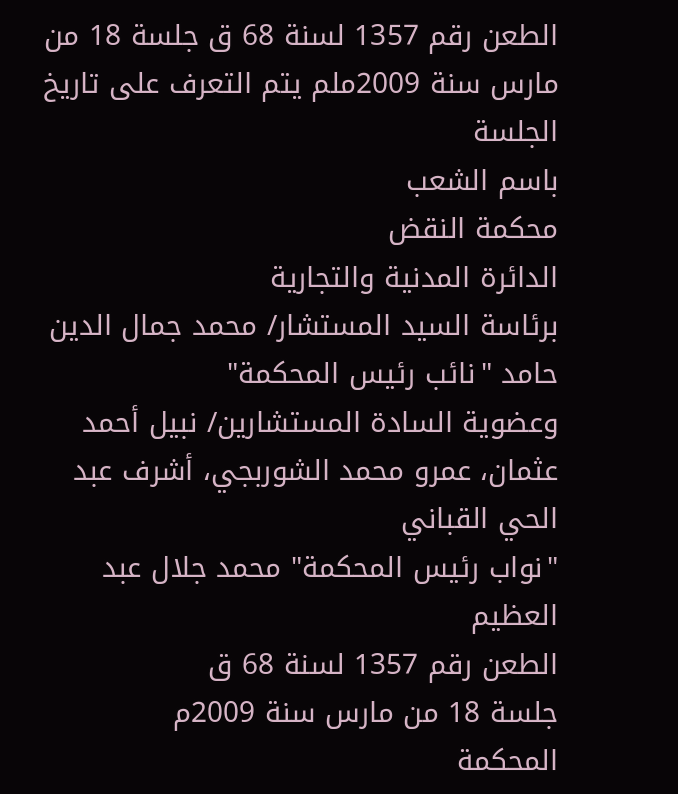الطعن رقم 1357 لسنة 68 ق جلسة 18 من مارس سنة 2009ملم يتم التعرف على تاريخ الجلسة
باسم الشعب
محكمة النقض
الدائرة المدنية والتجارية
برئاسة السيد المستشار/ محمد جمال الدين حامد "نائب رئيس المحكمة"
وعضوية السادة المستشارين/ نبيل أحمد عثمان، عمرو محمد الشوربجي، أشرف عبد الحي القباني
"نواب رئيس المحكمة" محمد جلال عبد العظيم
الطعن رقم 1357 لسنة 68 ق
جلسة 18 من مارس سنة 2009م
المحكمة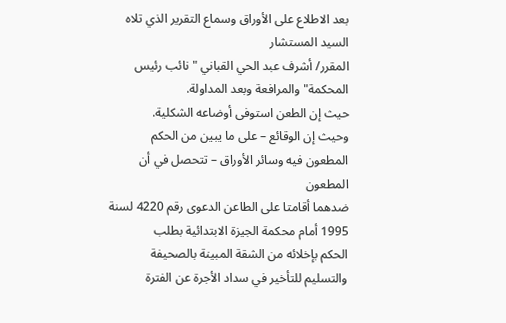بعد الاطلاع على الأوراق وسماع التقرير الذي تلاه السيد المستشار
المقرر/ أشرف عبد الحي القباني " نائب رئيس المحكمة" والمرافعة وبعد المداولة.
حيث إن الطعن استوفى أوضاعه الشكلية.
وحيث إن الوقائع – على ما يبين من الحكم المطعون فيه وسائر الأوراق – تتحصل في أن المطعون
ضدهما أقامتا على الطاعن الدعوى رقم 4220 لسنة 1995 أمام محكمة الجيزة الابتدائية بطلب
الحكم بإخلائه من الشقة المبينة بالصحيفة والتسليم للتأخير في سداد الأجرة عن الفترة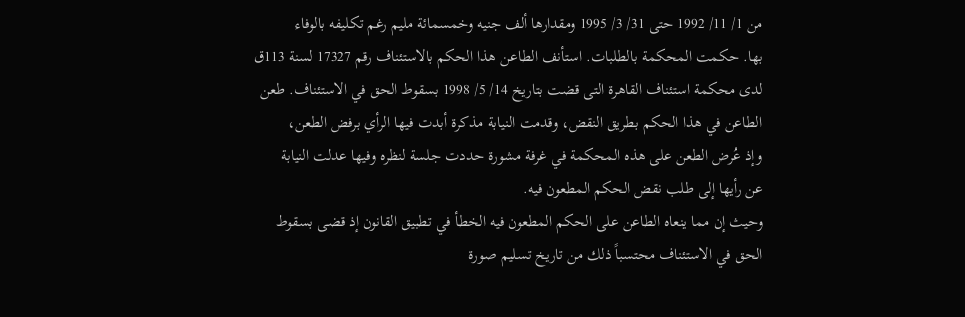من 1/ 11/ 1992 حتى 31/ 3/ 1995 ومقدارها ألف جنيه وخمسمائة مليم رغم تكليفه بالوفاء
بها. حكمت المحكمة بالطلبات. استأنف الطاعن هذا الحكم بالاستئناف رقم 17327 لسنة 113ق
لدى محكمة استئناف القاهرة التى قضت بتاريخ 14/ 5/ 1998 بسقوط الحق في الاستئناف. طعن
الطاعن في هذا الحكم بطريق النقض، وقدمت النيابة مذكرة أبدت فيها الرأي برفض الطعن،
وإذ عُرض الطعن على هذه المحكمة في غرفة مشورة حددت جلسة لنظره وفيها عدلت النيابة
عن رأيها إلى طلب نقض الحكم المطعون فيه.
وحيث إن مما ينعاه الطاعن على الحكم المطعون فيه الخطأ في تطبيق القانون إذ قضى بسقوط
الحق في الاستئناف محتسباً ذلك من تاريخ تسليم صورة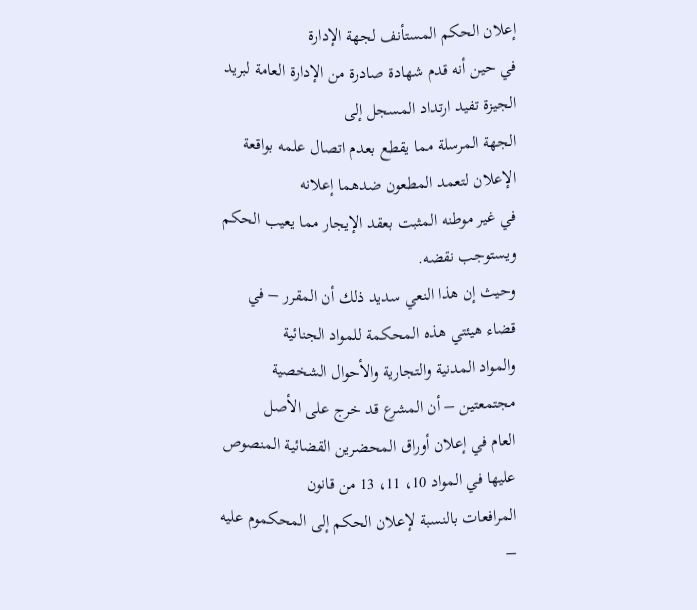إعلان الحكم المستأنف لجهة الإدارة
في حين أنه قدم شهادة صادرة من الإدارة العامة لبريد الجيزة تفيد ارتداد المسجل إلى
الجهة المرسلة مما يقطع بعدم اتصال علمه بواقعة الإعلان لتعمد المطعون ضدهما إعلانه
في غير موطنه المثبت بعقد الإيجار مما يعيب الحكم ويستوجب نقضه.
وحيث إن هذا النعي سديد ذلك أن المقرر – في قضاء هيئتي هذه المحكمة للمواد الجنائية
والمواد المدنية والتجارية والأحوال الشخصية مجتمعتين – أن المشرع قد خرج على الأصل
العام في إعلان أوراق المحضرين القضائية المنصوص عليها في المواد 10، 11، 13 من قانون
المرافعات بالنسبة لإعلان الحكم إلى المحكموم عليه –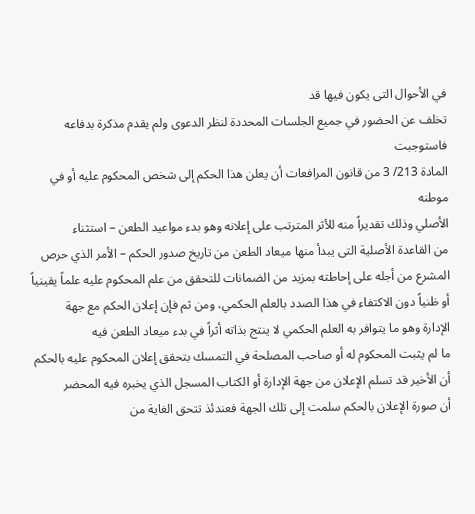في الأحوال التى يكون فيها قد
تخلف عن الحضور في جميع الجلسات المحددة لنظر الدعوى ولم يقدم مذكرة بدفاعه فاستوجبت
المادة 213/ 3 من قانون المرافعات أن يعلن هذا الحكم إلى شخص المحكوم عليه أو في موطنه
الأصلي وذلك تقديراً منه للأثر المترتب على إعلانه وهو بدء مواعيد الطعن – استثناء
من القاعدة الأصلية التى يبدأ منها ميعاد الطعن من تاريخ صدور الحكم – الأمر الذي حرص
المشرع من أجله على إحاطته بمزيد من الضمانات للتحقق من علم المحكوم عليه علماً يقينياً
أو ظنياً دون الاكتفاء في هذا الصدد بالعلم الحكمي، ومن ثم فإن إعلان الحكم مع جهة
الإدارة وهو ما يتوافر به العلم الحكمي لا ينتج بذاته أثراً في بدء ميعاد الطعن فيه
ما لم يثبت المحكوم له أو صاحب المصلحة في التمسك بتحقق إعلان المحكوم عليه بالحكم
أن الأخير قد تسلم الإعلان من جهة الإدارة أو الكتاب المسجل الذي يخبره فيه المحضر
أن صورة الإعلان بالحكم سلمت إلى تلك الجهة فعندئذ تتحق الغاية من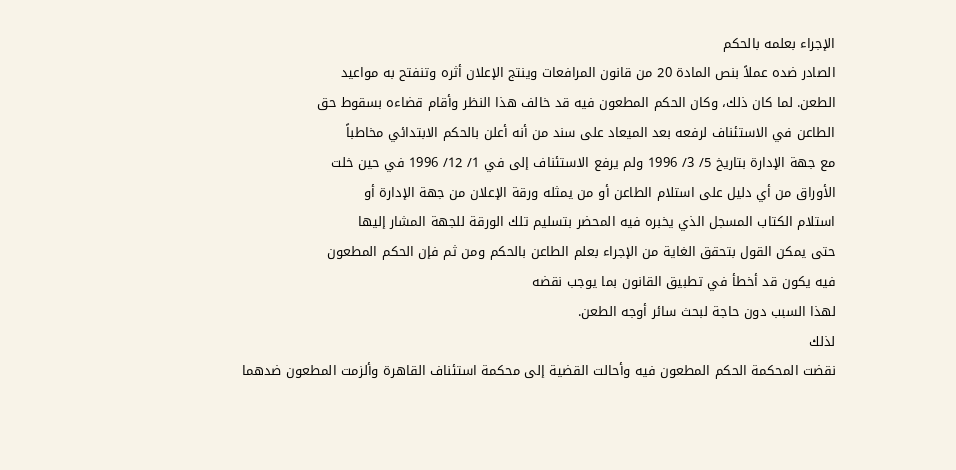الإجراء بعلمه بالحكم
الصادر ضده عملاً بنص المادة 20 من قانون المرافعات وينتج الإعلان أثره وتنفتح به مواعيد
الطعن. لما كان ذلك، وكان الحكم المطعون فيه قد خالف هذا النظر وأقام قضاءه بسقوط حق
الطاعن في الاستئناف لرفعه بعد الميعاد على سند من أنه أعلن بالحكم الابتدائي مخاطباً
مع جهة الإدارة بتاريخ 5/ 3/ 1996 ولم يرفع الاستئناف إلى في 1/ 12/ 1996 في حين خلت
الأوراق من أي دليل على استلام الطاعن أو من يمثله ورقة الإعلان من جهة الإدارة أو
استلام الكتاب المسجل الذي يخبره فيه المحضر بتسليم تلك الورقة للجهة المشار إليها
حتى يمكن القول بتحقق الغاية من الإجراء بعلم الطاعن بالحكم ومن ثم فإن الحكم المطعون
فيه يكون قد أخطأ في تطبيق القانون بما يوجب نقضه
لهذا السبب دون حاجة لبحث سائر أوجه الطعن.
لذلك
نقضت المحكمة الحكم المطعون فيه وأحالت القضية إلى محكمة استئناف القاهرة وألزمت المطعون ضدهما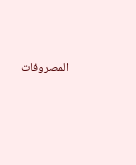المصروفات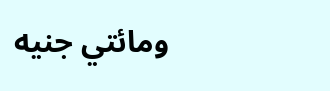ومائتي جنيه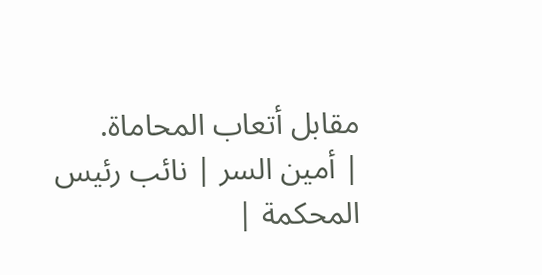مقابل أتعاب المحاماة.
| أمين السر | نائب رئيس المحكمة |